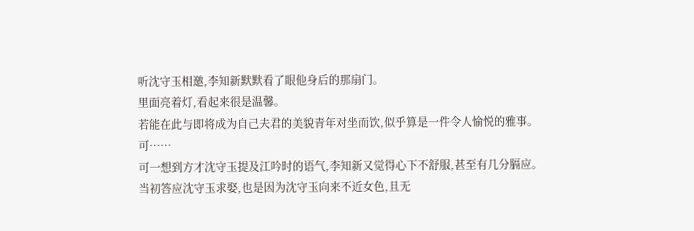听沈守玉相邀,李知新默默看了眼他身后的那扇门。
里面亮着灯,看起来很是温馨。
若能在此与即将成为自己夫君的美貌青年对坐而饮,似乎算是一件令人愉悦的雅事。
可……
可一想到方才沈守玉提及江吟时的语气,李知新又觉得心下不舒服,甚至有几分膈应。
当初答应沈守玉求娶,也是因为沈守玉向来不近女色,且无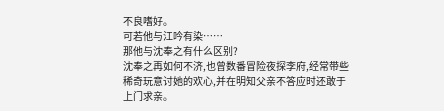不良嗜好。
可若他与江吟有染……
那他与沈奉之有什么区别?
沈奉之再如何不济,也曾数番冒险夜探李府,经常带些稀奇玩意讨她的欢心,并在明知父亲不答应时还敢于上门求亲。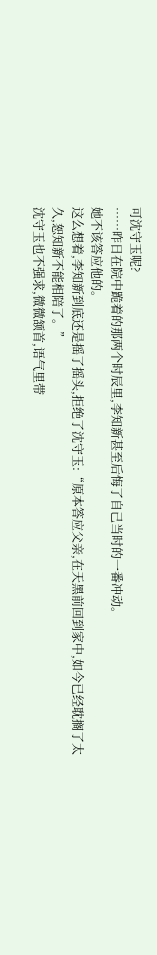可沈守玉呢?
……昨日在院中跪着的那两个时辰里,李知新甚至后悔了自己当时的一番冲动。
她不该答应他的。
这么想着,李知新到底还是摇了摇头,拒绝了沈守玉:“原本答应父亲,在天黑前回到家中,如今已经耽搁了太久,恕知新不能相陪了。”
沈守玉也不强求,微微颔首,语气里带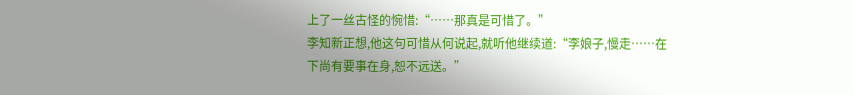上了一丝古怪的惋惜:“……那真是可惜了。”
李知新正想,他这句可惜从何说起,就听他继续道:“李娘子,慢走……在下尚有要事在身,恕不远送。”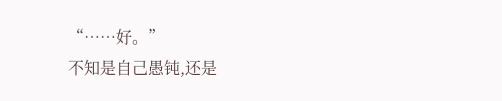“……好。”
不知是自己愚钝,还是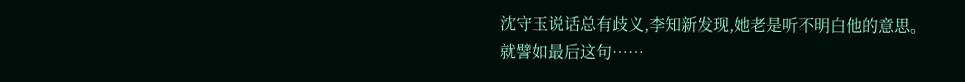沈守玉说话总有歧义,李知新发现,她老是听不明白他的意思。
就譬如最后这句……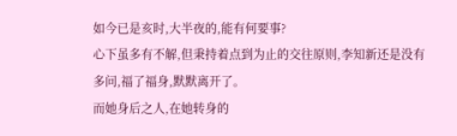如今已是亥时,大半夜的,能有何要事?
心下虽多有不解,但秉持着点到为止的交往原则,李知新还是没有多问,福了福身,默默离开了。
而她身后之人,在她转身的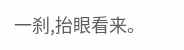一刹,抬眼看来。